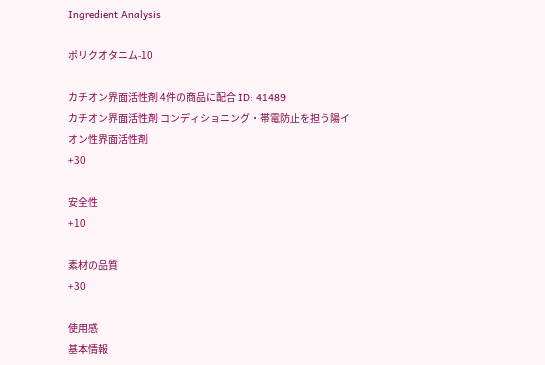Ingredient Analysis

ポリクオタニム-10

カチオン界面活性剤 4件の商品に配合 ID: 41489
カチオン界面活性剤 コンディショニング・帯電防止を担う陽イオン性界面活性剤
+30

安全性
+10

素材の品質
+30

使用感
基本情報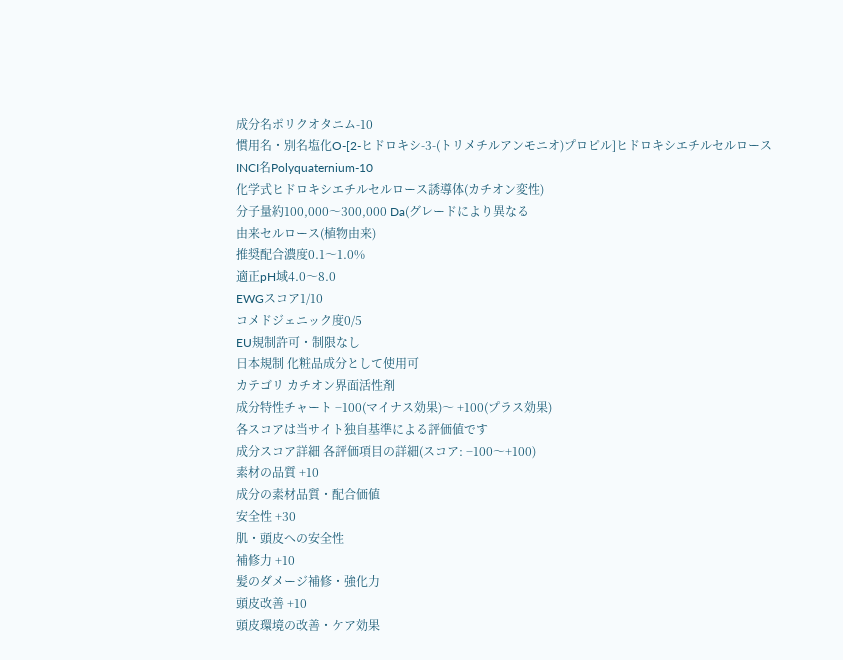成分名ポリクオタニム-10
慣用名・別名塩化O-[2-ヒドロキシ-3-(トリメチルアンモニオ)プロピル]ヒドロキシエチルセルロース
INCI名Polyquaternium-10
化学式ヒドロキシエチルセルロース誘導体(カチオン変性)
分子量約100,000〜300,000 Da(グレードにより異なる
由来セルロース(植物由来)
推奨配合濃度0.1〜1.0%
適正pH域4.0〜8.0
EWGスコア1/10
コメドジェニック度0/5
EU規制許可・制限なし
日本規制 化粧品成分として使用可
カテゴリ カチオン界面活性剤
成分特性チャート −100(マイナス効果)〜 +100(プラス効果)
各スコアは当サイト独自基準による評価値です
成分スコア詳細 各評価項目の詳細(スコア: −100〜+100)
素材の品質 +10
成分の素材品質・配合価値
安全性 +30
肌・頭皮への安全性
補修力 +10
髪のダメージ補修・強化力
頭皮改善 +10
頭皮環境の改善・ケア効果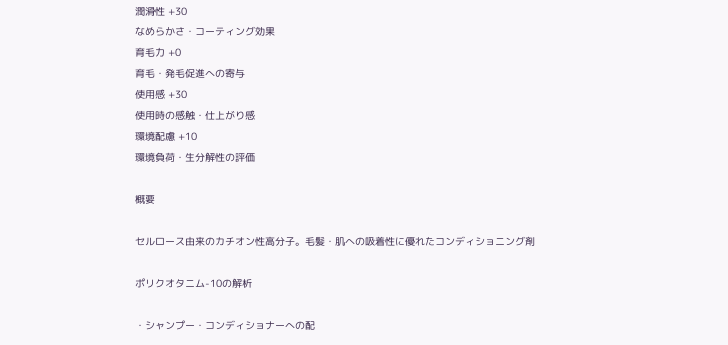潤滑性 +30
なめらかさ・コーティング効果
育毛力 +0
育毛・発毛促進への寄与
使用感 +30
使用時の感触・仕上がり感
環境配慮 +10
環境負荷・生分解性の評価

概要

セルロース由来のカチオン性高分子。毛髪・肌への吸着性に優れたコンディショニング剤

ポリクオタニム-10の解析

・シャンプー・コンディショナーへの配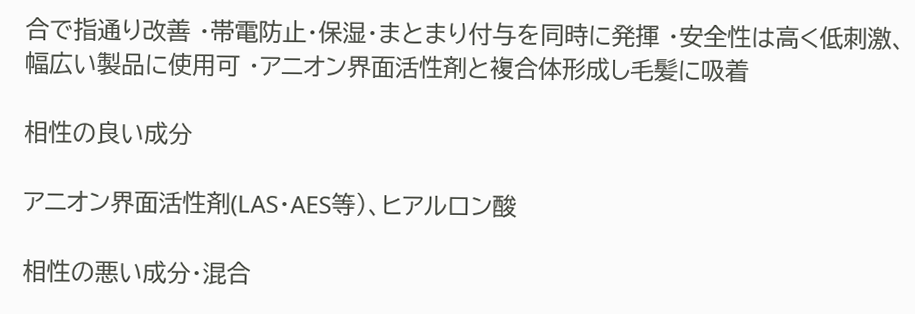合で指通り改善 ・帯電防止・保湿・まとまり付与を同時に発揮 ・安全性は高く低刺激、幅広い製品に使用可 ・アニオン界面活性剤と複合体形成し毛髪に吸着

相性の良い成分

アニオン界面活性剤(LAS・AES等)、ヒアルロン酸

相性の悪い成分・混合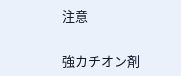注意

強カチオン剤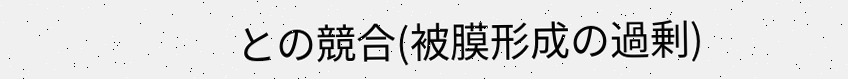との競合(被膜形成の過剰)